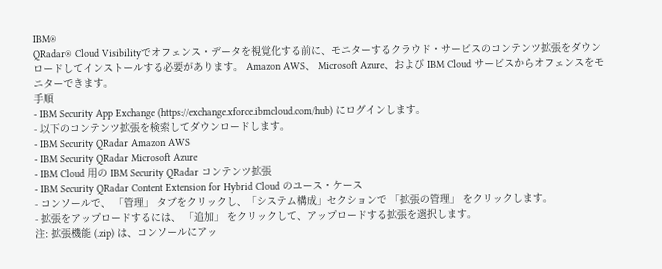IBM®
QRadar® Cloud Visibilityでオフェンス・データを視覚化する前に、モニターするクラウド・サービスのコンテンツ拡張をダウンロードしてインストールする必要があります。 Amazon AWS、 Microsoft Azure、および IBM Cloud サービスからオフェンスをモニターできます。
手順
- IBM Security App Exchange (https://exchange.xforce.ibmcloud.com/hub) にログインします。
- 以下のコンテンツ拡張を検索してダウンロードします。
- IBM Security QRadar Amazon AWS
- IBM Security QRadar Microsoft Azure
- IBM Cloud 用の IBM Security QRadar コンテンツ拡張
- IBM Security QRadar Content Extension for Hybrid Cloud のユース・ケース
- コンソールで、 「管理」 タブをクリックし、「システム構成」セクションで 「拡張の管理」 をクリックします。
- 拡張をアップロードするには、 「追加」 をクリックして、アップロードする拡張を選択します。
注: 拡張機能 (.zip) は、コンソールにアッ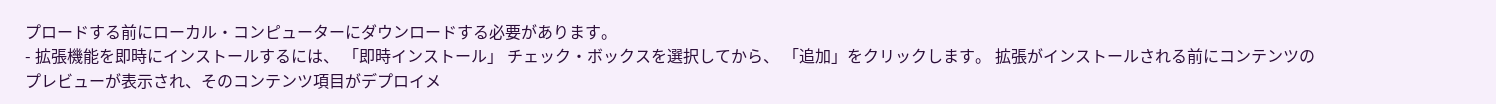プロードする前にローカル・コンピューターにダウンロードする必要があります。
- 拡張機能を即時にインストールするには、 「即時インストール」 チェック・ボックスを選択してから、 「追加」をクリックします。 拡張がインストールされる前にコンテンツのプレビューが表示され、そのコンテンツ項目がデプロイメ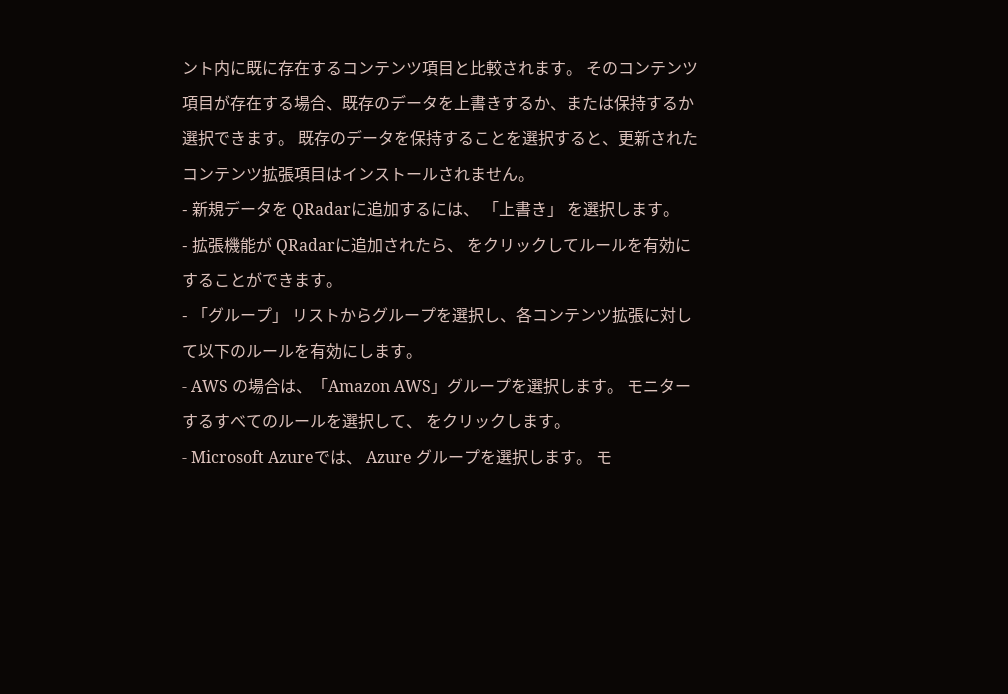ント内に既に存在するコンテンツ項目と比較されます。 そのコンテンツ項目が存在する場合、既存のデータを上書きするか、または保持するか選択できます。 既存のデータを保持することを選択すると、更新されたコンテンツ拡張項目はインストールされません。
- 新規データを QRadarに追加するには、 「上書き」 を選択します。
- 拡張機能が QRadarに追加されたら、 をクリックしてルールを有効にすることができます。
- 「グループ」 リストからグループを選択し、各コンテンツ拡張に対して以下のルールを有効にします。
- AWS の場合は、「Amazon AWS」グループを選択します。 モニターするすべてのルールを選択して、 をクリックします。
- Microsoft Azureでは、 Azure グループを選択します。 モ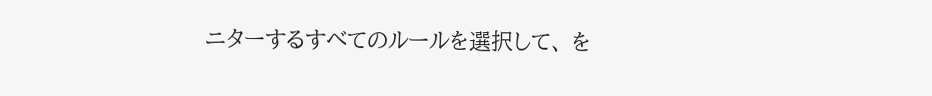ニターするすべてのルールを選択して、 を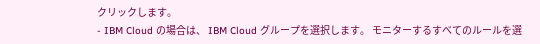クリックします。
- IBM Cloud の場合は、 IBM Cloud グループを選択します。 モニターするすべてのルールを選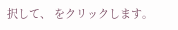択して、 をクリックします。